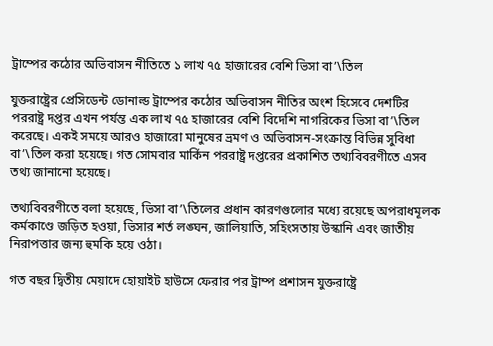ট্রাম্পের কঠোর অভিবাসন নীতিতে ১ লাখ ৭৫ হাজারের বেশি ভিসা বা’\তিল

যুক্তরাষ্ট্রের প্রেসিডেন্ট ডোনাল্ড ট্রাম্পের কঠোর অভিবাসন নীতির অংশ হিসেবে দেশটির পররাষ্ট্র দপ্তর এখন পর্যন্ত এক লাখ ৭৫ হাজারের বেশি বিদেশি নাগরিকের ভিসা বা’\তিল করেছে। একই সময়ে আরও হাজারো মানুষের ভ্রমণ ও অভিবাসন-সংক্রান্ত বিভিন্ন সুবিধা বা’\তিল করা হয়েছে। গত সোমবার মার্কিন পররাষ্ট্র দপ্তরের প্রকাশিত তথ্যবিবরণীতে এসব তথ্য জানানো হয়েছে।

তথ্যবিবরণীতে বলা হয়েছে, ভিসা বা’\তিলের প্রধান কারণগুলোর মধ্যে রয়েছে অপরাধমূলক কর্মকাণ্ডে জড়িত হওয়া, ভিসার শর্ত লঙ্ঘন, জালিয়াতি, সহিংসতায় উস্কানি এবং জাতীয় নিরাপত্তার জন্য হুমকি হয়ে ওঠা।

গত বছর দ্বিতীয় মেয়াদে হোয়াইট হাউসে ফেরার পর ট্রাম্প প্রশাসন যুক্তরাষ্ট্রে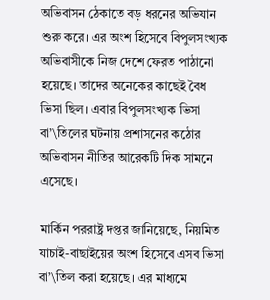অভিবাসন ঠেকাতে বড় ধরনের অভিযান শুরু করে। এর অংশ হিসেবে বিপুলসংখ্যক অভিবাসীকে নিজ দেশে ফেরত পাঠানো হয়েছে। তাদের অনেকের কাছেই বৈধ ভিসা ছিল। এবার বিপুলসংখ্যক ভিসা বা’\তিলের ঘটনায় প্রশাসনের কঠোর অভিবাসন নীতির আরেকটি দিক সামনে এসেছে।

মার্কিন পররাষ্ট্র দপ্তর জানিয়েছে, নিয়মিত যাচাই-বাছাইয়ের অংশ হিসেবে এসব ভিসা বা’\তিল করা হয়েছে। এর মাধ্যমে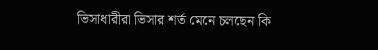ভিসাধারীরা ভিসার শর্ত মেনে চলছেন কি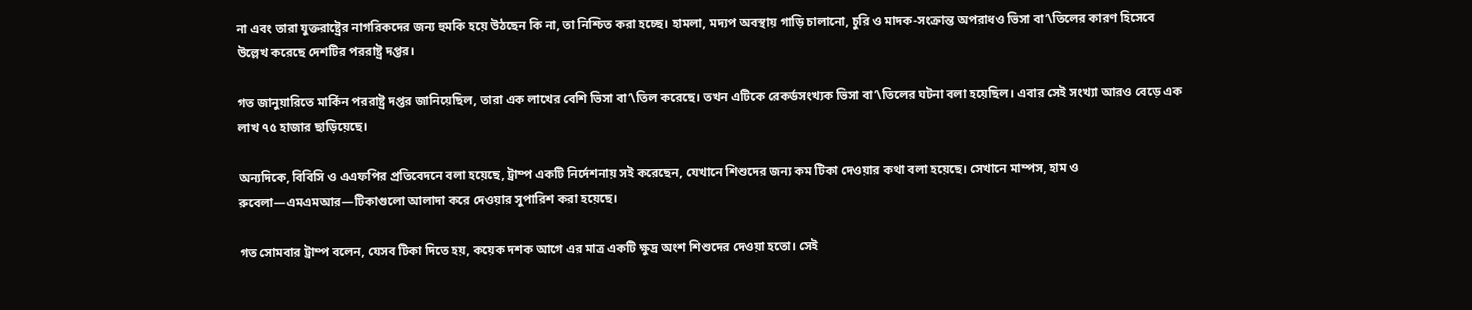না এবং তারা যুক্তরাষ্ট্রের নাগরিকদের জন্য হুমকি হয়ে উঠছেন কি না, তা নিশ্চিত করা হচ্ছে। হামলা, মদ্যপ অবস্থায় গাড়ি চালানো, চুরি ও মাদক-সংক্রান্ত অপরাধও ভিসা বা’\তিলের কারণ হিসেবে উল্লেখ করেছে দেশটির পররাষ্ট্র দপ্তর।

গত জানুয়ারিতে মার্কিন পররাষ্ট্র দপ্তর জানিয়েছিল, তারা এক লাখের বেশি ভিসা বা’\তিল করেছে। তখন এটিকে রেকর্ডসংখ্যক ভিসা বা’\তিলের ঘটনা বলা হয়েছিল। এবার সেই সংখ্যা আরও বেড়ে এক লাখ ৭৫ হাজার ছাড়িয়েছে।

অন্যদিকে, বিবিসি ও এএফপির প্রতিবেদনে বলা হয়েছে, ট্রাম্প একটি নির্দেশনায় সই করেছেন, যেখানে শিশুদের জন্য কম টিকা দেওয়ার কথা বলা হয়েছে। সেখানে মাম্পস, হাম ও রুবেলা—এমএমআর—টিকাগুলো আলাদা করে দেওয়ার সুপারিশ করা হয়েছে।

গত সোমবার ট্রাম্প বলেন, যেসব টিকা দিতে হয়, কয়েক দশক আগে এর মাত্র একটি ক্ষুদ্র অংশ শিশুদের দেওয়া হতো। সেই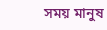সময় মানুষ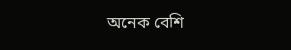অনেক বেশি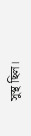সুস্থ ছিল।